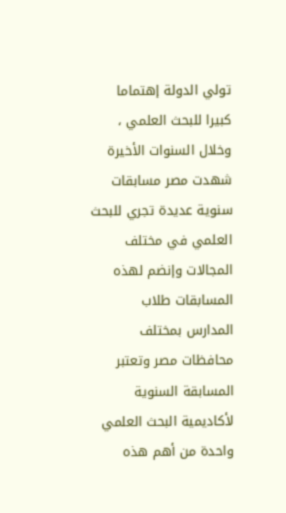تولي الدولة إهتماما كبيرا للبحث العلمي ، وخلال السنوات الأخيرة شهدت مصر مسابقات سنوية عديدة تجري للبحث العلمي في مختلف المجالات وإنضم لهذه المسابقات طلاب المدارس بمختلف محافظات مصر وتعتبر المسابقة السنوية لأكاديمية البحث العلمي واحدة من أهم هذه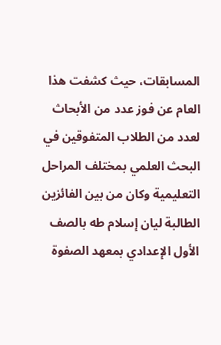المسابقات، حيث كشفت هذا العام عن فوز عدد من الأبحاث لعدد من الطلاب المتفوقين في البحث العلمي بمختلف المراحل التعليمية وكان من بين الفائزين الطالبة ليان إسلام طه بالصف الأول الإعدادي بمعهد الصفوة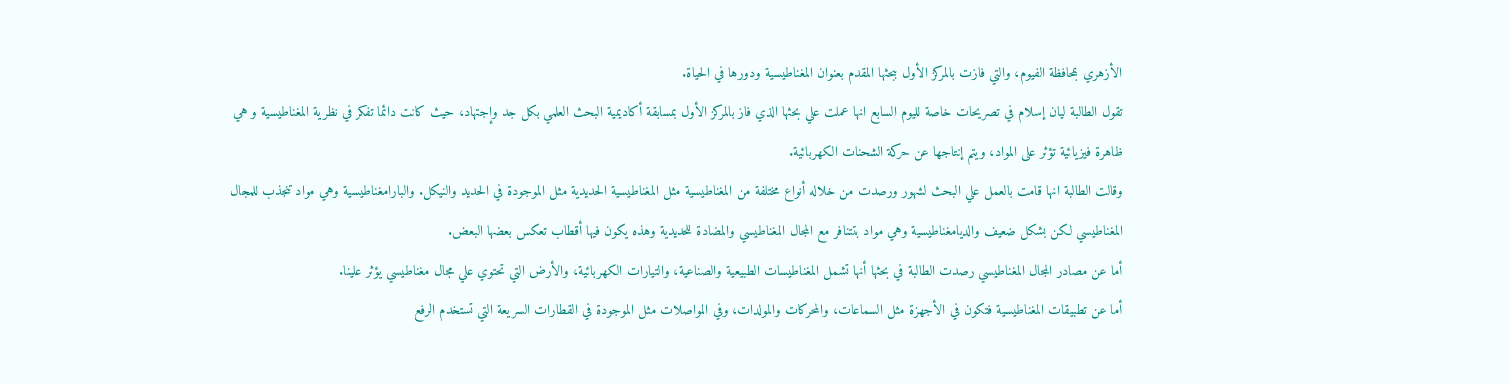الأزهري بمحافظة الفيوم، والتي فازت بالمركز الأول ببحثها المقدم بعنوان المغناطيسية ودورها في الحياة.
تقول الطالبة ليان إسلام في تصريحات خاصة لليوم السابع انها عملت علي بحثها الذي فاز بالمركز الأول بمسابقة أكاديمية البحث العلمي بكل جد وإجتهاد، حيث كانت دائما تفكر في نظرية المغناطيسية و هي ظاهرة فيزيائية تؤثر على المواد، ويتم إنتاجها عن حركة الشحنات الكهربائية.
وقالت الطالبة انها قامت بالعمل علي البحث لشهور ورصدت من خلاله أنواع مختلفة من المغناطيسية مثل المغناطيسية الحديدية مثل الموجودة في الحديد والنيكل. والبارامغناطيسية وهي مواد تنجذب للمجال المغناطيسي لكن بشكل ضعيف والديامغناطيسية وهي مواد بتتنافر مع المجال المغناطيسي والمضادة للحديدية وهذه يكون فيها أقطاب تعكس بعضها البعض.
أما عن مصادر المجال المغناطيسي رصدت الطالبة في بحثها أنها تشمل المغناطيسات الطبيعية والصناعية، والتيارات الكهربائية، والأرض التي تحتوي علي مجال مغناطيسي يؤثر علينا.
أما عن تطبيقات المغناطيسية فتكون في الأجهزة مثل السماعات، والمحركات والمولدات، وفي المواصلات مثل الموجودة في القطارات السريعة التي تستخدم الرفع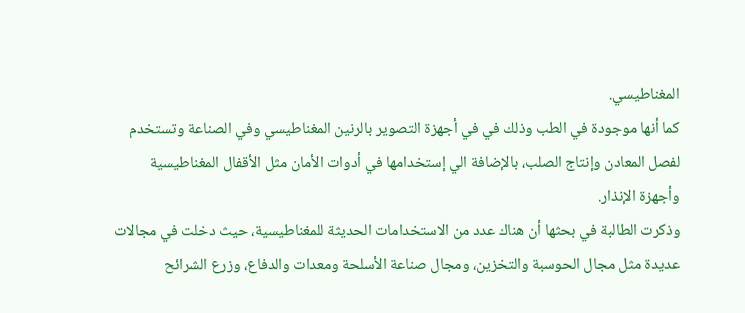المغناطيسي.
كما أنها موجودة في الطب وذلك في في أجهزة التصوير بالرنين المغناطيسي وفي الصناعة وتستخدم لفصل المعادن وإنتاج الصلب، بالإضافة الي إستخدامها في أدوات الأمان مثل الأقفال المغناطيسية وأجهزة الإنذار.
وذكرت الطالبة في بحثها أن هناك عدد من الاستخدامات الحديثة للمغناطيسية، حيث دخلت في مجالات عديدة مثل مجال الحوسبة والتخزين، ومجال صناعة الأسلحة ومعدات والدفاع، وزرع الشرائح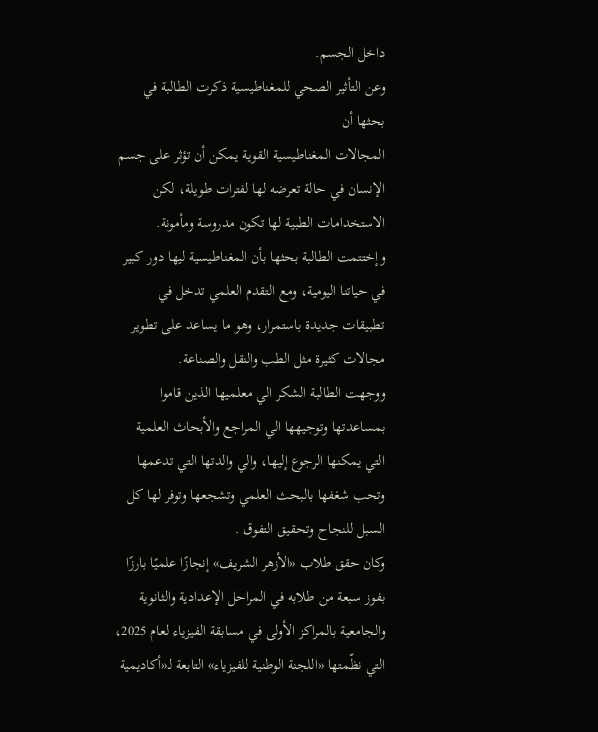داخل الجسم.
وعن التأثير الصحي للمغناطيسية ذكرت الطالبة في بحثها أن
المجالات المغناطيسية القوية يمكن أن تؤثر على جسم الإنسان في حالة تعرضه لها لفترات طويلة، لكن الاستخدامات الطبية لها تكون مدروسة ومأمونة.
وإختتمت الطالبة بحثها بأن المغناطيسية ليها دور كبير في حياتنا اليومية، ومع التقدم العلمي تدخل في تطبيقات جديدة باستمرار، وهو ما يساعد على تطوير مجالات كثيرة مثل الطب والنقل والصناعة.
ووجهت الطالبة الشكر الي معلميها الذين قاموا بمساعدتها وتوجيهها الي المراجع والأبحاث العلمية التي يمكنها الرجوع إليها، والي والدتها التي تدعمها وتحب شغفها بالبحث العلمي وتشجعها وتوفر لها كل السبل للنجاح وتحقيق التفوق .
وكان حقق طلاب «الأزهر الشريف» إنجازًا علميًا بارزًا بفوز سبعة من طلابه في المراحل الإعدادية والثانوية والجامعية بالمراكز الأولى في مسابقة الفيزياء لعام 2025، التي نظّمتها «اللجنة الوطنية للفيزياء» التابعة لـ«أكاديمية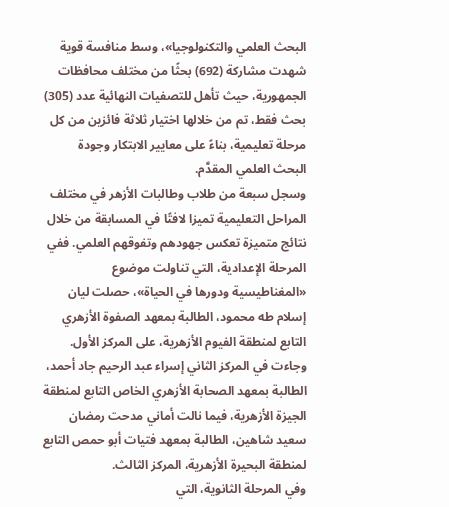البحث العلمي والتكنولوجيا»، وسط منافسة قوية شهدت مشاركة (692) بحثًا من مختلف محافظات الجمهورية، حيث تأهل للتصفيات النهائية عدد (305) بحث فقط، تم من خلالها اختيار ثلاثة فائزين من كل مرحلة تعليمية، بناءً على معايير الابتكار وجودة البحث العلمي المقدَّم.
وسجل سبعة من طلاب وطالبات الأزهر في مختلف المراحل التعليمية تميزا لافتًا في المسابقة من خلال نتائج متميزة تعكس جهودهم وتفوقهم العلمي. ففي المرحلة الإعدادية، التي تناولت موضوع «المغناطيسية ودورها في الحياة»، حصلت ليان إسلام طه محمود، الطالبة بمعهد الصفوة الأزهري التابع لمنطقة الفيوم الأزهرية، على المركز الأول. وجاءت في المركز الثاني إسراء عبد الرحيم جاد أحمد، الطالبة بمعهد الصحابة الأزهري الخاص التابع لمنطقة الجيزة الأزهرية، فيما نالت أماني مدحت رمضان سعيد شاهين، الطالبة بمعهد فتيات أبو حمص التابع لمنطقة البحيرة الأزهرية، المركز الثالث.
وفي المرحلة الثانوية، التي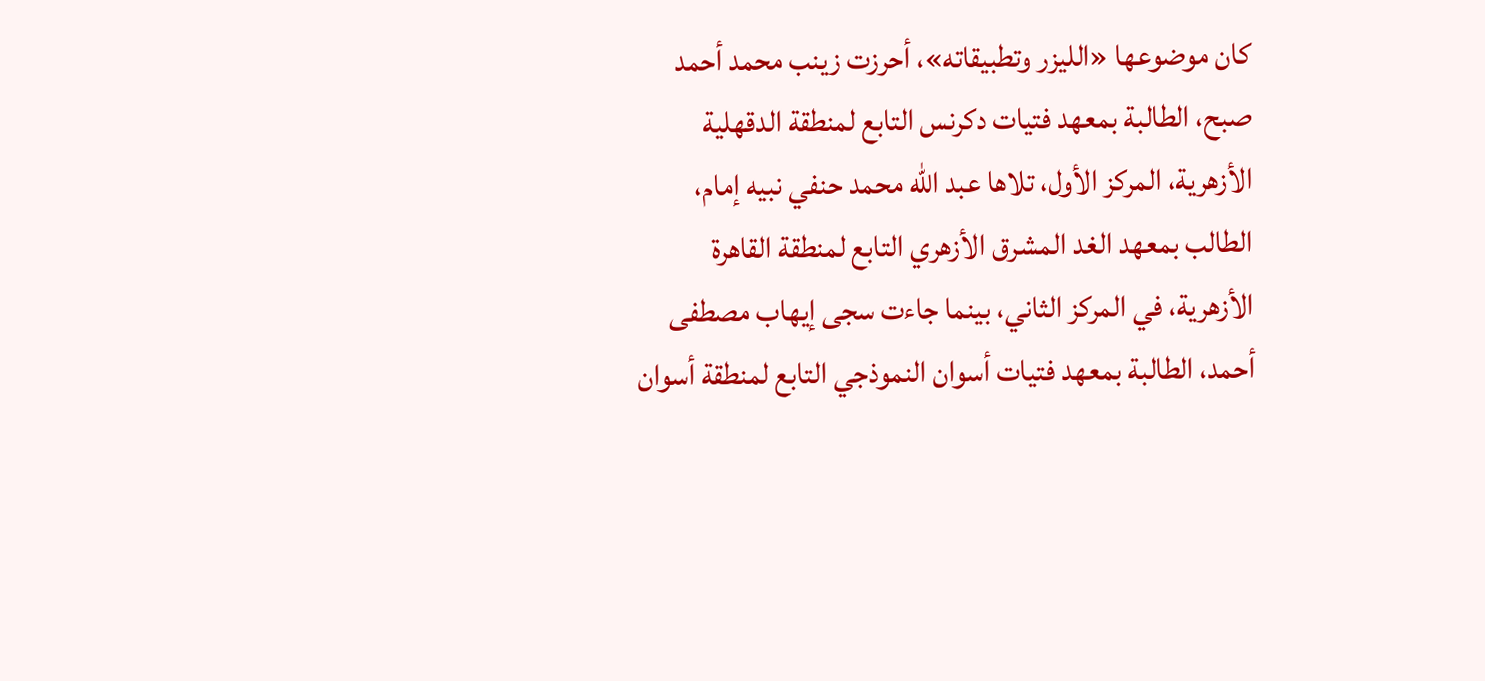كان موضوعها «الليزر وتطبيقاته»، أحرزت زينب محمد أحمد صبح، الطالبة بمعهد فتيات دكرنس التابع لمنطقة الدقهلية الأزهرية، المركز الأول، تلاها عبد الله محمد حنفي نبيه إمام، الطالب بمعهد الغد المشرق الأزهري التابع لمنطقة القاهرة الأزهرية، في المركز الثاني، بينما جاءت سجى إيهاب مصطفى أحمد، الطالبة بمعهد فتيات أسوان النموذجي التابع لمنطقة أسوان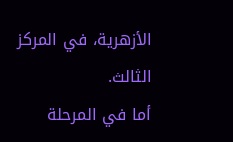الأزهرية، في المركز الثالث.
أما في المرحلة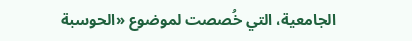الجامعية، التي خُصصت لموضوع «الحوسبة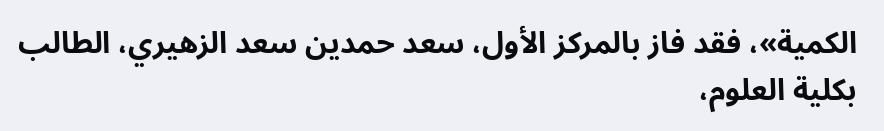الكمية»، فقد فاز بالمركز الأول، سعد حمدين سعد الزهيري، الطالب بكلية العلوم،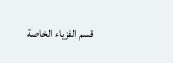قسم الفزياء الخاصة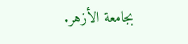بجامعة الأزهر.